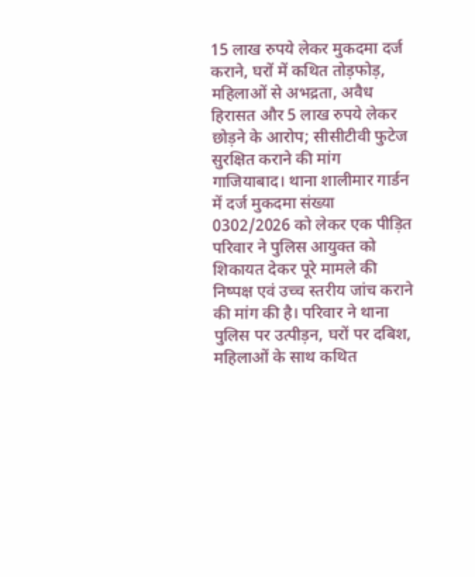15 लाख रुपये लेकर मुकदमा दर्ज कराने, घरों में कथित तोड़फोड़, महिलाओं से अभद्रता, अवैध हिरासत और 5 लाख रुपये लेकर छोड़ने के आरोप; सीसीटीवी फुटेज सुरक्षित कराने की मांग
गाजियाबाद। थाना शालीमार गार्डन में दर्ज मुकदमा संख्या 0302/2026 को लेकर एक पीड़ित परिवार ने पुलिस आयुक्त को शिकायत देकर पूरे मामले की निष्पक्ष एवं उच्च स्तरीय जांच कराने की मांग की है। परिवार ने थाना पुलिस पर उत्पीड़न, घरों पर दबिश, महिलाओं के साथ कथित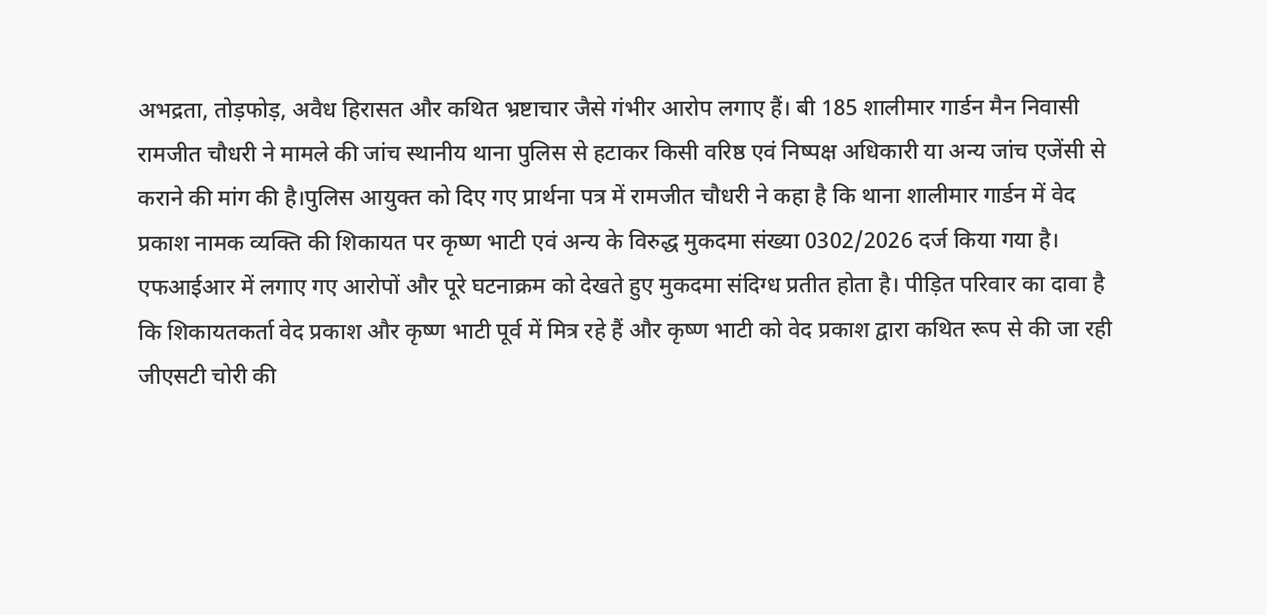अभद्रता, तोड़फोड़, अवैध हिरासत और कथित भ्रष्टाचार जैसे गंभीर आरोप लगाए हैं। बी 185 शालीमार गार्डन मैन निवासी रामजीत चौधरी ने मामले की जांच स्थानीय थाना पुलिस से हटाकर किसी वरिष्ठ एवं निष्पक्ष अधिकारी या अन्य जांच एजेंसी से कराने की मांग की है।पुलिस आयुक्त को दिए गए प्रार्थना पत्र में रामजीत चौधरी ने कहा है कि थाना शालीमार गार्डन में वेद प्रकाश नामक व्यक्ति की शिकायत पर कृष्ण भाटी एवं अन्य के विरुद्ध मुकदमा संख्या 0302/2026 दर्ज किया गया है। एफआईआर में लगाए गए आरोपों और पूरे घटनाक्रम को देखते हुए मुकदमा संदिग्ध प्रतीत होता है। पीड़ित परिवार का दावा है कि शिकायतकर्ता वेद प्रकाश और कृष्ण भाटी पूर्व में मित्र रहे हैं और कृष्ण भाटी को वेद प्रकाश द्वारा कथित रूप से की जा रही जीएसटी चोरी की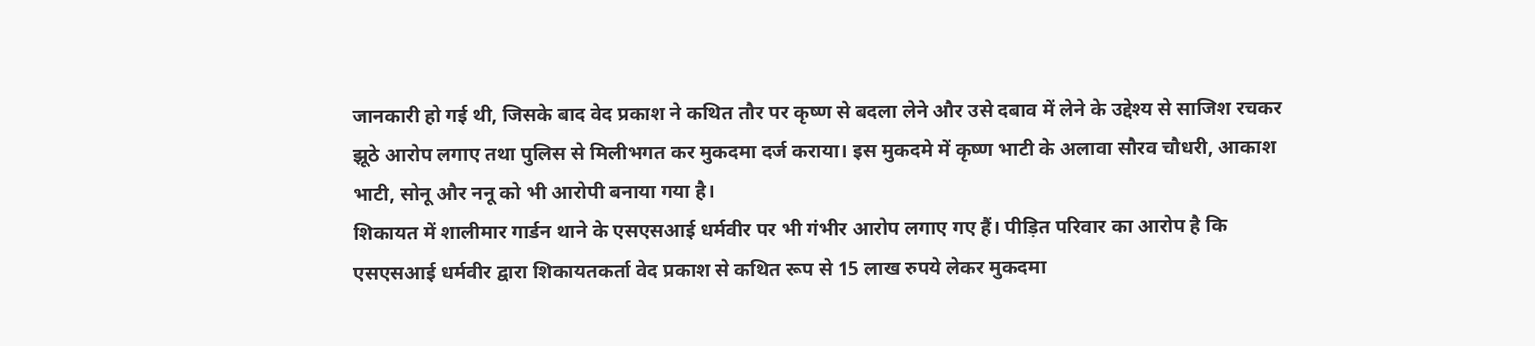जानकारी हो गई थी, जिसके बाद वेद प्रकाश ने कथित तौर पर कृष्ण से बदला लेने और उसे दबाव में लेने के उद्देश्य से साजिश रचकर झूठे आरोप लगाए तथा पुलिस से मिलीभगत कर मुकदमा दर्ज कराया। इस मुकदमे में कृष्ण भाटी के अलावा सौरव चौधरी, आकाश भाटी, सोनू और ननू को भी आरोपी बनाया गया है।
शिकायत में शालीमार गार्डन थाने के एसएसआई धर्मवीर पर भी गंभीर आरोप लगाए गए हैं। पीड़ित परिवार का आरोप है कि एसएसआई धर्मवीर द्वारा शिकायतकर्ता वेद प्रकाश से कथित रूप से 15 लाख रुपये लेकर मुकदमा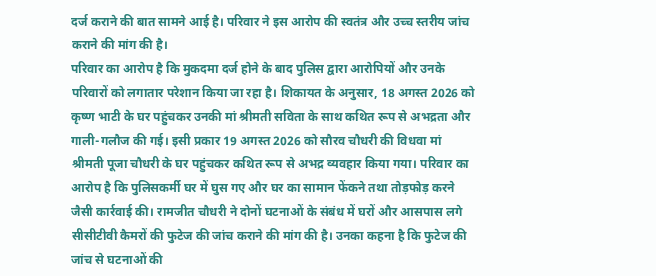दर्ज कराने की बात सामने आई है। परिवार ने इस आरोप की स्वतंत्र और उच्च स्तरीय जांच कराने की मांग की है।
परिवार का आरोप है कि मुकदमा दर्ज होने के बाद पुलिस द्वारा आरोपियों और उनके परिवारों को लगातार परेशान किया जा रहा है। शिकायत के अनुसार, 18 अगस्त 2026 को कृष्ण भाटी के घर पहुंचकर उनकी मां श्रीमती सविता के साथ कथित रूप से अभद्रता और गाली-गलौज की गई। इसी प्रकार 19 अगस्त 2026 को सौरव चौधरी की विधवा मां श्रीमती पूजा चौधरी के घर पहुंचकर कथित रूप से अभद्र व्यवहार किया गया। परिवार का आरोप है कि पुलिसकर्मी घर में घुस गए और घर का सामान फेंकने तथा तोड़फोड़ करने जैसी कार्रवाई की। रामजीत चौधरी ने दोनों घटनाओं के संबंध में घरों और आसपास लगे सीसीटीवी कैमरों की फुटेज की जांच कराने की मांग की है। उनका कहना है कि फुटेज की जांच से घटनाओं की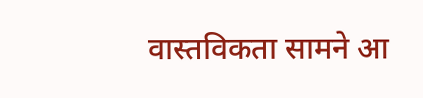वास्तविकता सामने आ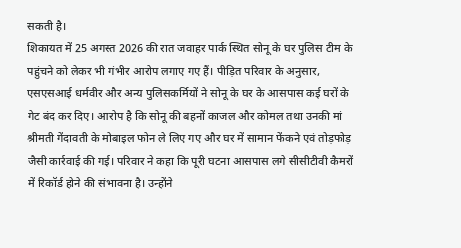सकती है।
शिकायत में 25 अगस्त 2026 की रात जवाहर पार्क स्थित सोनू के घर पुलिस टीम के पहुंचने को लेकर भी गंभीर आरोप लगाए गए हैं। पीड़ित परिवार के अनुसार, एसएसआई धर्मवीर और अन्य पुलिसकर्मियों ने सोनू के घर के आसपास कई घरों के गेट बंद कर दिए। आरोप है कि सोनू की बहनों काजल और कोमल तथा उनकी मां श्रीमती गेंदावती के मोबाइल फोन ले लिए गए और घर में सामान फेंकने एवं तोड़फोड़ जैसी कार्रवाई की गई। परिवार ने कहा कि पूरी घटना आसपास लगे सीसीटीवी कैमरों में रिकॉर्ड होने की संभावना है। उन्होंने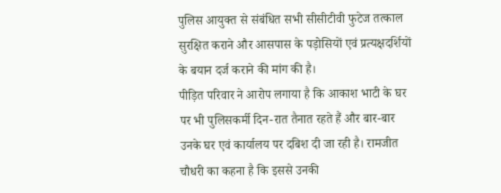पुलिस आयुक्त से संबंधित सभी सीसीटीवी फुटेज तत्काल सुरक्षित कराने और आसपास के पड़ोसियों एवं प्रत्यक्षदर्शियों के बयान दर्ज कराने की मांग की है।
पीड़ित परिवार ने आरोप लगाया है कि आकाश भाटी के घर पर भी पुलिसकर्मी दिन-रात तैनात रहते हैं और बार-बार उनके घर एवं कार्यालय पर दबिश दी जा रही है। रामजीत चौधरी का कहना है कि इससे उनकी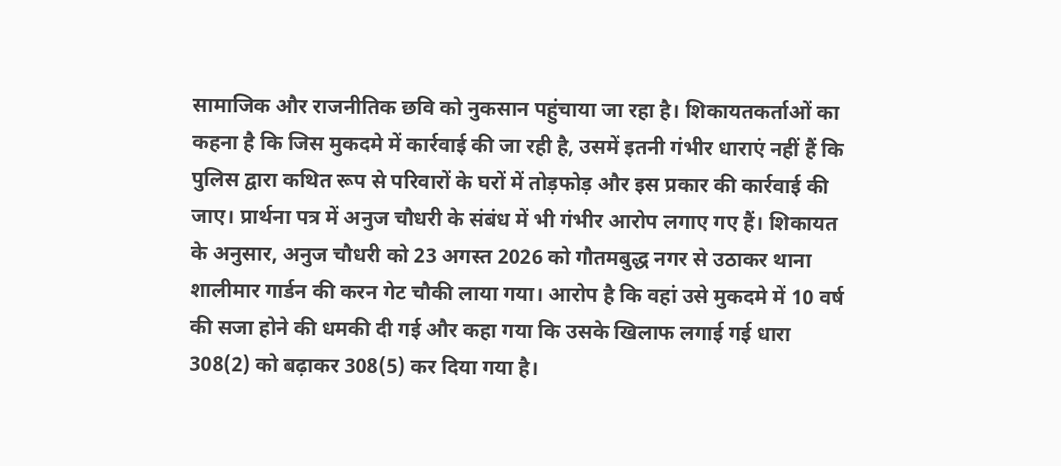सामाजिक और राजनीतिक छवि को नुकसान पहुंचाया जा रहा है। शिकायतकर्ताओं का कहना है कि जिस मुकदमे में कार्रवाई की जा रही है, उसमें इतनी गंभीर धाराएं नहीं हैं कि पुलिस द्वारा कथित रूप से परिवारों के घरों में तोड़फोड़ और इस प्रकार की कार्रवाई की जाए। प्रार्थना पत्र में अनुज चौधरी के संबंध में भी गंभीर आरोप लगाए गए हैं। शिकायत के अनुसार, अनुज चौधरी को 23 अगस्त 2026 को गौतमबुद्ध नगर से उठाकर थाना शालीमार गार्डन की करन गेट चौकी लाया गया। आरोप है कि वहां उसे मुकदमे में 10 वर्ष की सजा होने की धमकी दी गई और कहा गया कि उसके खिलाफ लगाई गई धारा 308(2) को बढ़ाकर 308(5) कर दिया गया है।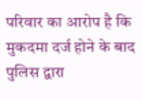परिवार का आरोप है कि मुकदमा दर्ज होने के बाद पुलिस द्वारा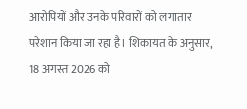आरोपियों और उनके परिवारों को लगातार परेशान किया जा रहा है। शिकायत के अनुसार, 18 अगस्त 2026 को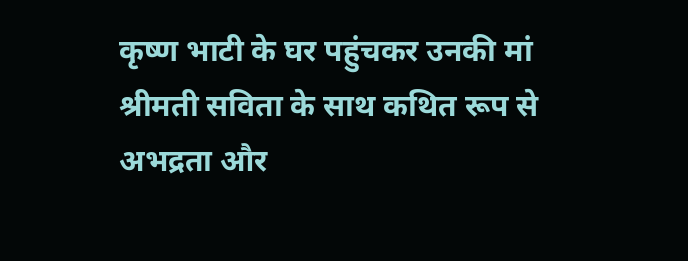कृष्ण भाटी के घर पहुंचकर उनकी मां श्रीमती सविता के साथ कथित रूप से अभद्रता और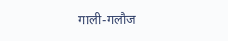गाली-गलौज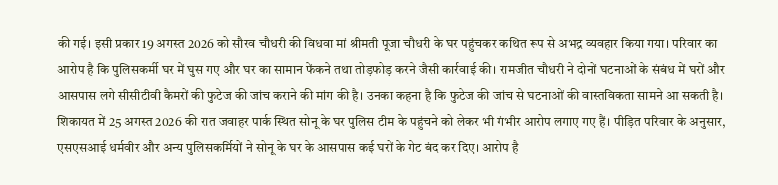की गई। इसी प्रकार 19 अगस्त 2026 को सौरव चौधरी की विधवा मां श्रीमती पूजा चौधरी के घर पहुंचकर कथित रूप से अभद्र व्यवहार किया गया। परिवार का आरोप है कि पुलिसकर्मी घर में घुस गए और घर का सामान फेंकने तथा तोड़फोड़ करने जैसी कार्रवाई की। रामजीत चौधरी ने दोनों घटनाओं के संबंध में घरों और आसपास लगे सीसीटीवी कैमरों की फुटेज की जांच कराने की मांग की है। उनका कहना है कि फुटेज की जांच से घटनाओं की वास्तविकता सामने आ सकती है।
शिकायत में 25 अगस्त 2026 की रात जवाहर पार्क स्थित सोनू के घर पुलिस टीम के पहुंचने को लेकर भी गंभीर आरोप लगाए गए हैं। पीड़ित परिवार के अनुसार, एसएसआई धर्मवीर और अन्य पुलिसकर्मियों ने सोनू के घर के आसपास कई घरों के गेट बंद कर दिए। आरोप है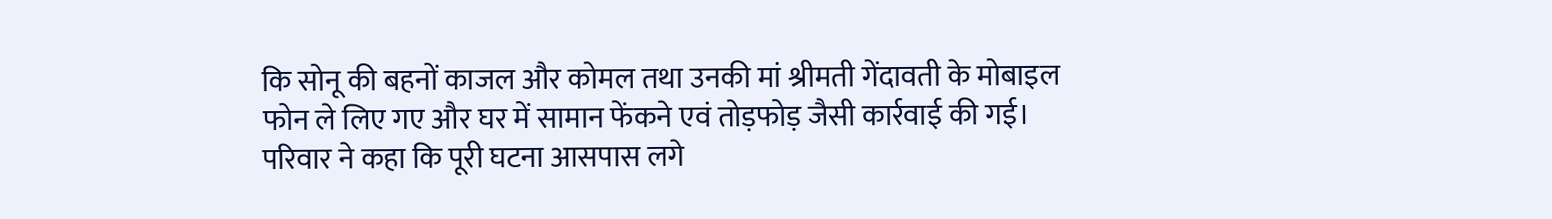कि सोनू की बहनों काजल और कोमल तथा उनकी मां श्रीमती गेंदावती के मोबाइल फोन ले लिए गए और घर में सामान फेंकने एवं तोड़फोड़ जैसी कार्रवाई की गई। परिवार ने कहा कि पूरी घटना आसपास लगे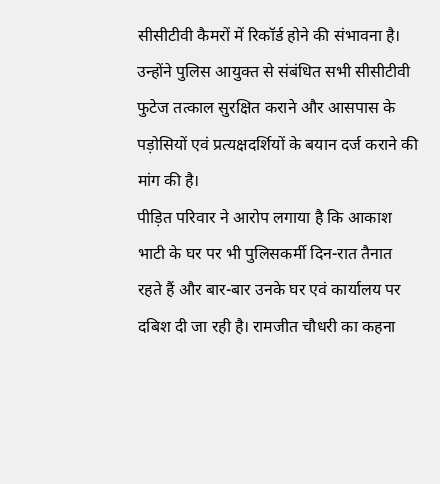सीसीटीवी कैमरों में रिकॉर्ड होने की संभावना है। उन्होंने पुलिस आयुक्त से संबंधित सभी सीसीटीवी फुटेज तत्काल सुरक्षित कराने और आसपास के पड़ोसियों एवं प्रत्यक्षदर्शियों के बयान दर्ज कराने की मांग की है।
पीड़ित परिवार ने आरोप लगाया है कि आकाश भाटी के घर पर भी पुलिसकर्मी दिन-रात तैनात रहते हैं और बार-बार उनके घर एवं कार्यालय पर दबिश दी जा रही है। रामजीत चौधरी का कहना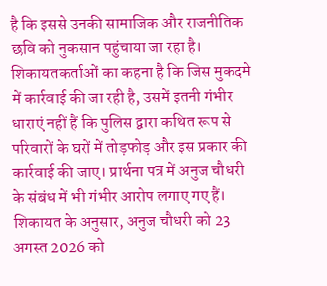है कि इससे उनकी सामाजिक और राजनीतिक छवि को नुकसान पहुंचाया जा रहा है। शिकायतकर्ताओं का कहना है कि जिस मुकदमे में कार्रवाई की जा रही है, उसमें इतनी गंभीर धाराएं नहीं हैं कि पुलिस द्वारा कथित रूप से परिवारों के घरों में तोड़फोड़ और इस प्रकार की कार्रवाई की जाए। प्रार्थना पत्र में अनुज चौधरी के संबंध में भी गंभीर आरोप लगाए गए हैं। शिकायत के अनुसार, अनुज चौधरी को 23 अगस्त 2026 को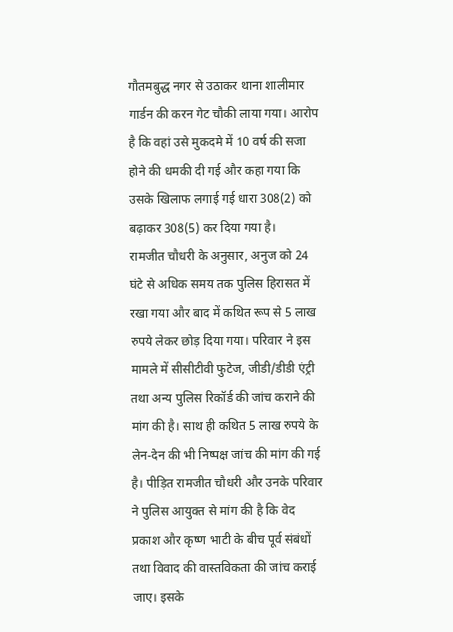गौतमबुद्ध नगर से उठाकर थाना शालीमार गार्डन की करन गेट चौकी लाया गया। आरोप है कि वहां उसे मुकदमे में 10 वर्ष की सजा होने की धमकी दी गई और कहा गया कि उसके खिलाफ लगाई गई धारा 308(2) को बढ़ाकर 308(5) कर दिया गया है।
रामजीत चौधरी के अनुसार, अनुज को 24 घंटे से अधिक समय तक पुलिस हिरासत में रखा गया और बाद में कथित रूप से 5 लाख रुपये लेकर छोड़ दिया गया। परिवार ने इस मामले में सीसीटीवी फुटेज, जीडी/डीडी एंट्री तथा अन्य पुलिस रिकॉर्ड की जांच कराने की मांग की है। साथ ही कथित 5 लाख रुपये के लेन-देन की भी निष्पक्ष जांच की मांग की गई है। पीड़ित रामजीत चौधरी और उनके परिवार ने पुलिस आयुक्त से मांग की है कि वेद प्रकाश और कृष्ण भाटी के बीच पूर्व संबंधों तथा विवाद की वास्तविकता की जांच कराई जाए। इसके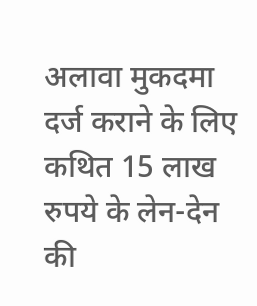अलावा मुकदमा दर्ज कराने के लिए कथित 15 लाख रुपये के लेन-देन की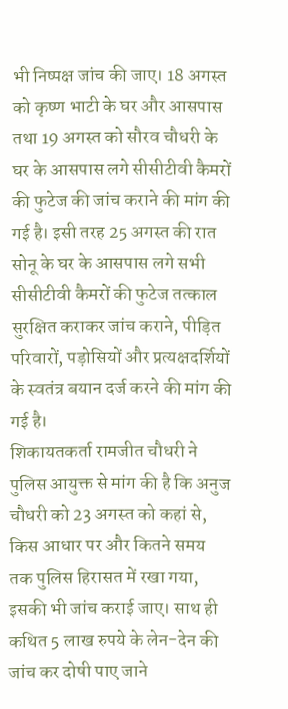भी निष्पक्ष जांच की जाए। 18 अगस्त को कृष्ण भाटी के घर और आसपास तथा 19 अगस्त को सौरव चौधरी के घर के आसपास लगे सीसीटीवी कैमरों की फुटेज की जांच कराने की मांग की गई है। इसी तरह 25 अगस्त की रात सोनू के घर के आसपास लगे सभी सीसीटीवी कैमरों की फुटेज तत्काल सुरक्षित कराकर जांच कराने, पीड़ित परिवारों, पड़ोसियों और प्रत्यक्षदर्शियों के स्वतंत्र बयान दर्ज करने की मांग की गई है।
शिकायतकर्ता रामजीत चौधरी ने पुलिस आयुक्त से मांग की है कि अनुज चौधरी को 23 अगस्त को कहां से, किस आधार पर और कितने समय तक पुलिस हिरासत में रखा गया, इसकी भी जांच कराई जाए। साथ ही कथित 5 लाख रुपये के लेन-देन की जांच कर दोषी पाए जाने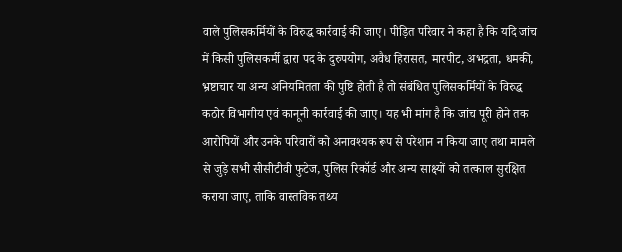वाले पुलिसकर्मियों के विरुद्ध कार्रवाई की जाए। पीड़ित परिवार ने कहा है कि यदि जांच में किसी पुलिसकर्मी द्वारा पद के दुरुपयोग, अवैध हिरासत, मारपीट, अभद्रता, धमकी, भ्रष्टाचार या अन्य अनियमितता की पुष्टि होती है तो संबंधित पुलिसकर्मियों के विरुद्ध कठोर विभागीय एवं कानूनी कार्रवाई की जाए। यह भी मांग है कि जांच पूरी होने तक आरोपियों और उनके परिवारों को अनावश्यक रूप से परेशान न किया जाए तथा मामले से जुड़े सभी सीसीटीवी फुटेज, पुलिस रिकॉर्ड और अन्य साक्ष्यों को तत्काल सुरक्षित कराया जाए, ताकि वास्तविक तथ्य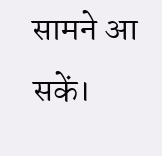सामने आ सकें।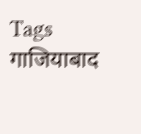Tags
गाजियाबाद